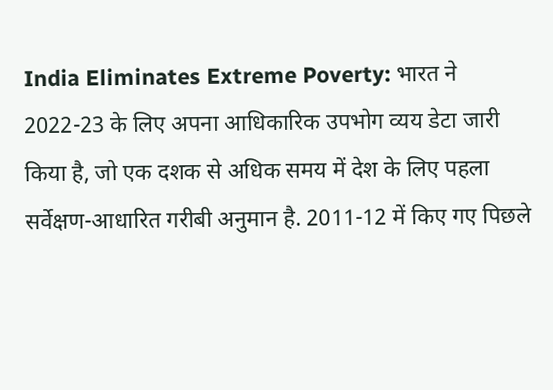India Eliminates Extreme Poverty: भारत ने 2022-23 के लिए अपना आधिकारिक उपभोग व्यय डेटा जारी किया है, जो एक दशक से अधिक समय में देश के लिए पहला सर्वेक्षण-आधारित गरीबी अनुमान है. 2011-12 में किए गए पिछले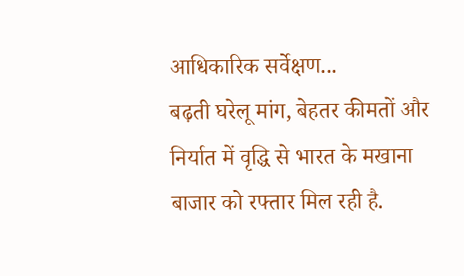आधिकारिक सर्वेक्षण...
बढ़ती घरेलू मांग, बेहतर कीमतों और निर्यात में वृद्धि से भारत के मखाना बाजार को रफ्तार मिल रही है.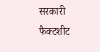सरकारी फैक्टशीट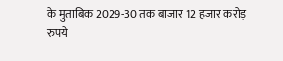के मुताबिक 2029-30 तक बाजार 12 हजार करोड़ रुपये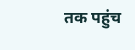तक पहुंच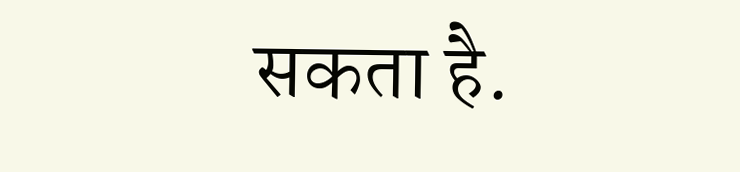सकता है.